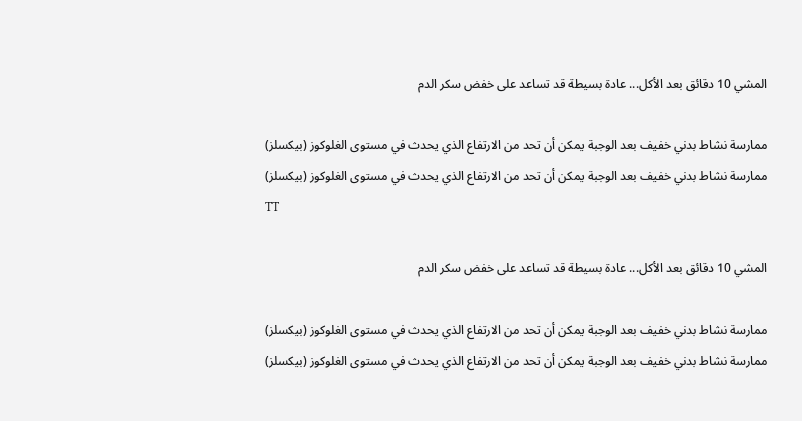المشي 10 دقائق بعد الأكل... عادة بسيطة قد تساعد على خفض سكر الدم

ممارسة نشاط بدني خفيف بعد الوجبة يمكن أن تحد من الارتفاع الذي يحدث في مستوى الغلوكوز (بيكسلز)
ممارسة نشاط بدني خفيف بعد الوجبة يمكن أن تحد من الارتفاع الذي يحدث في مستوى الغلوكوز (بيكسلز)
TT

المشي 10 دقائق بعد الأكل... عادة بسيطة قد تساعد على خفض سكر الدم

ممارسة نشاط بدني خفيف بعد الوجبة يمكن أن تحد من الارتفاع الذي يحدث في مستوى الغلوكوز (بيكسلز)
ممارسة نشاط بدني خفيف بعد الوجبة يمكن أن تحد من الارتفاع الذي يحدث في مستوى الغلوكوز (بيكسلز)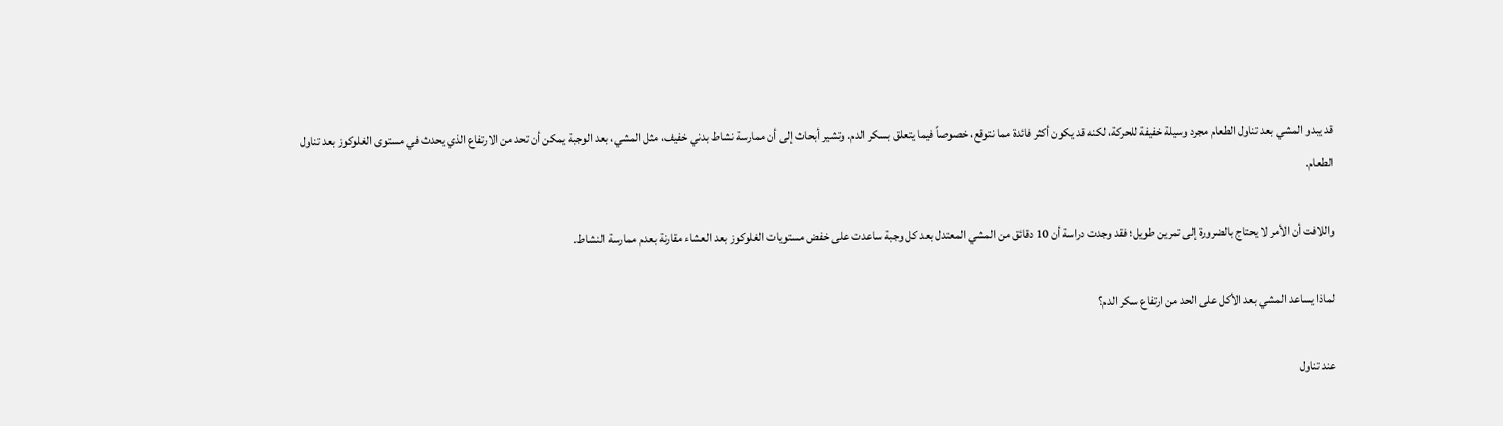قد يبدو المشي بعد تناول الطعام مجرد وسيلة خفيفة للحركة، لكنه قد يكون أكثر فائدة مما نتوقع، خصوصاً فيما يتعلق بسكر الدم. وتشير أبحاث إلى أن ممارسة نشاط بدني خفيف، مثل المشي، بعد الوجبة يمكن أن تحد من الارتفاع الذي يحدث في مستوى الغلوكوز بعد تناول الطعام.

واللافت أن الأمر لا يحتاج بالضرورة إلى تمرين طويل؛ فقد وجدت دراسة أن 10 دقائق من المشي المعتدل بعد كل وجبة ساعدت على خفض مستويات الغلوكوز بعد العشاء مقارنة بعدم ممارسة النشاط.

لماذا يساعد المشي بعد الأكل على الحد من ارتفاع سكر الدم؟

عند تناول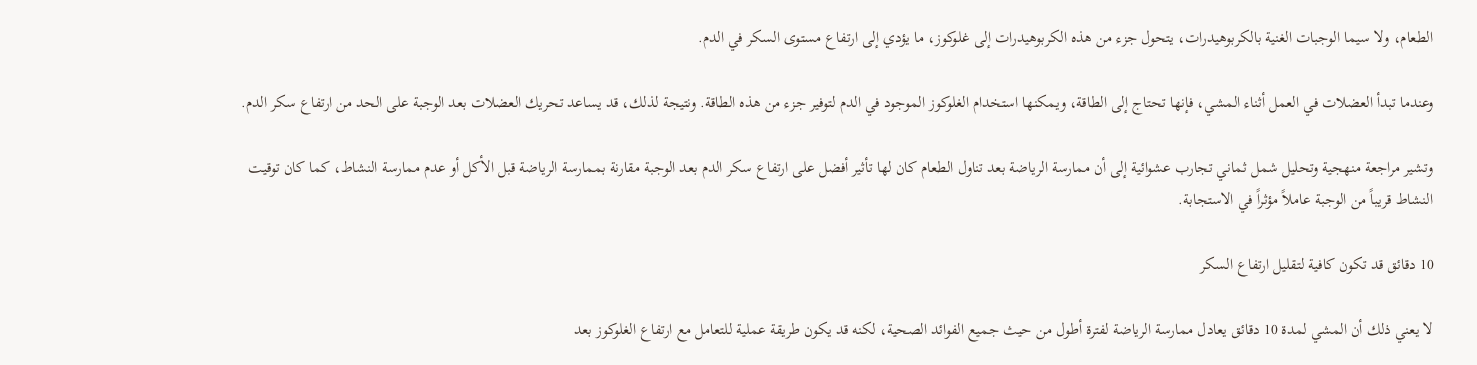الطعام، ولا سيما الوجبات الغنية بالكربوهيدرات، يتحول جزء من هذه الكربوهيدرات إلى غلوكوز، ما يؤدي إلى ارتفاع مستوى السكر في الدم.

وعندما تبدأ العضلات في العمل أثناء المشي، فإنها تحتاج إلى الطاقة، ويمكنها استخدام الغلوكوز الموجود في الدم لتوفير جزء من هذه الطاقة. ونتيجة لذلك، قد يساعد تحريك العضلات بعد الوجبة على الحد من ارتفاع سكر الدم.

وتشير مراجعة منهجية وتحليل شمل ثماني تجارب عشوائية إلى أن ممارسة الرياضة بعد تناول الطعام كان لها تأثير أفضل على ارتفاع سكر الدم بعد الوجبة مقارنة بممارسة الرياضة قبل الأكل أو عدم ممارسة النشاط، كما كان توقيت النشاط قريباً من الوجبة عاملاً مؤثراً في الاستجابة.

10 دقائق قد تكون كافية لتقليل ارتفاع السكر

لا يعني ذلك أن المشي لمدة 10 دقائق يعادل ممارسة الرياضة لفترة أطول من حيث جميع الفوائد الصحية، لكنه قد يكون طريقة عملية للتعامل مع ارتفاع الغلوكوز بعد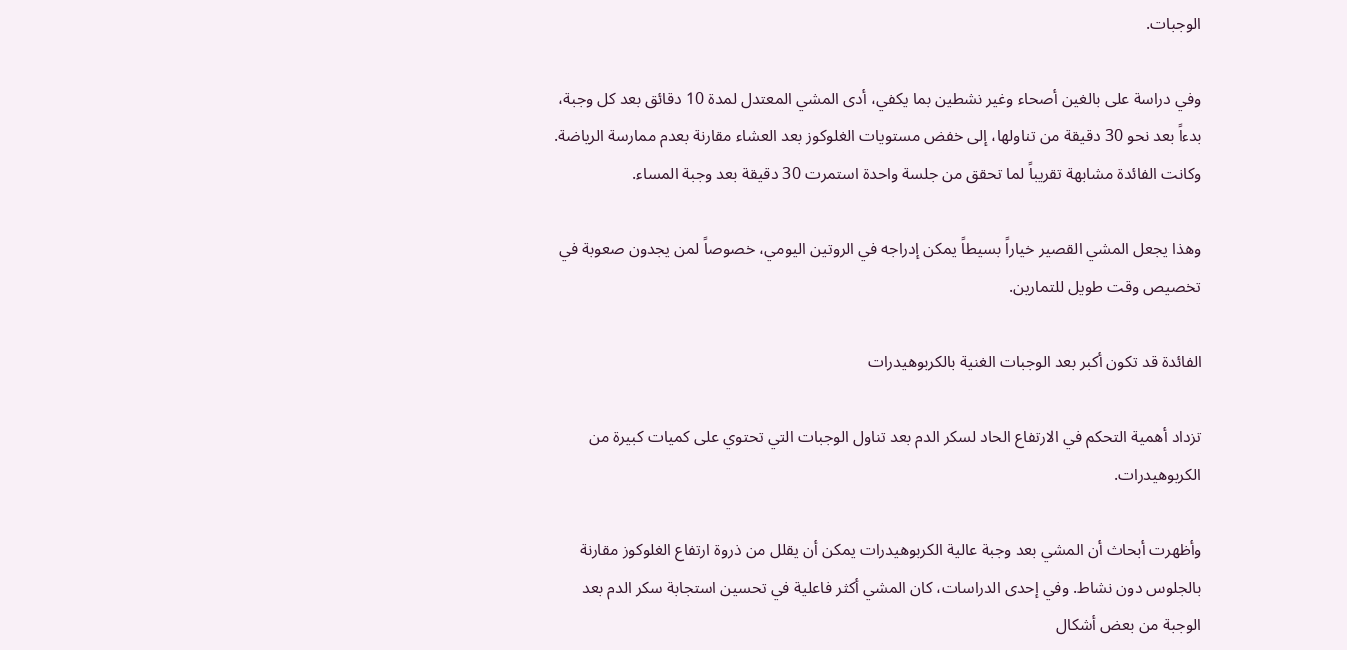الوجبات.

وفي دراسة على بالغين أصحاء وغير نشطين بما يكفي، أدى المشي المعتدل لمدة 10 دقائق بعد كل وجبة، بدءاً بعد نحو 30 دقيقة من تناولها، إلى خفض مستويات الغلوكوز بعد العشاء مقارنة بعدم ممارسة الرياضة. وكانت الفائدة مشابهة تقريباً لما تحقق من جلسة واحدة استمرت 30 دقيقة بعد وجبة المساء.

وهذا يجعل المشي القصير خياراً بسيطاً يمكن إدراجه في الروتين اليومي، خصوصاً لمن يجدون صعوبة في تخصيص وقت طويل للتمارين.

الفائدة قد تكون أكبر بعد الوجبات الغنية بالكربوهيدرات

تزداد أهمية التحكم في الارتفاع الحاد لسكر الدم بعد تناول الوجبات التي تحتوي على كميات كبيرة من الكربوهيدرات.

وأظهرت أبحاث أن المشي بعد وجبة عالية الكربوهيدرات يمكن أن يقلل من ذروة ارتفاع الغلوكوز مقارنة بالجلوس دون نشاط. وفي إحدى الدراسات، كان المشي أكثر فاعلية في تحسين استجابة سكر الدم بعد الوجبة من بعض أشكال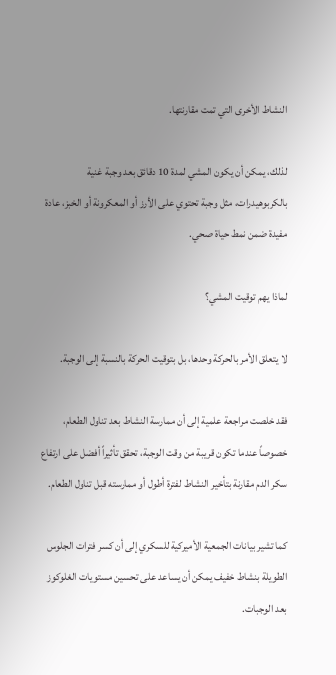النشاط الأخرى التي تمت مقارنتها.

لذلك، يمكن أن يكون المشي لمدة 10 دقائق بعد وجبة غنية بالكربوهيدرات، مثل وجبة تحتوي على الأرز أو المعكرونة أو الخبز، عادة مفيدة ضمن نمط حياة صحي.

لماذا يهم توقيت المشي؟

لا يتعلق الأمر بالحركة وحدها، بل بتوقيت الحركة بالنسبة إلى الوجبة.

فقد خلصت مراجعة علمية إلى أن ممارسة النشاط بعد تناول الطعام، خصوصاً عندما تكون قريبة من وقت الوجبة، تحقق تأثيراً أفضل على ارتفاع سكر الدم مقارنة بتأخير النشاط لفترة أطول أو ممارسته قبل تناول الطعام.

كما تشير بيانات الجمعية الأميركية للسكري إلى أن كسر فترات الجلوس الطويلة بنشاط خفيف يمكن أن يساعد على تحسين مستويات الغلوكوز بعد الوجبات.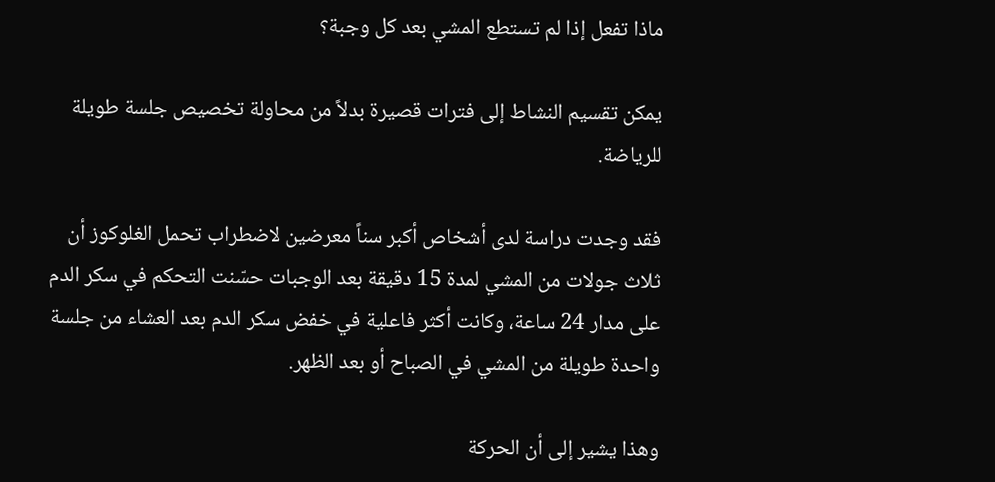ماذا تفعل إذا لم تستطع المشي بعد كل وجبة؟

يمكن تقسيم النشاط إلى فترات قصيرة بدلاً من محاولة تخصيص جلسة طويلة للرياضة.

فقد وجدت دراسة لدى أشخاص أكبر سناً معرضين لاضطراب تحمل الغلوكوز أن ثلاث جولات من المشي لمدة 15 دقيقة بعد الوجبات حسّنت التحكم في سكر الدم على مدار 24 ساعة، وكانت أكثر فاعلية في خفض سكر الدم بعد العشاء من جلسة واحدة طويلة من المشي في الصباح أو بعد الظهر.

وهذا يشير إلى أن الحركة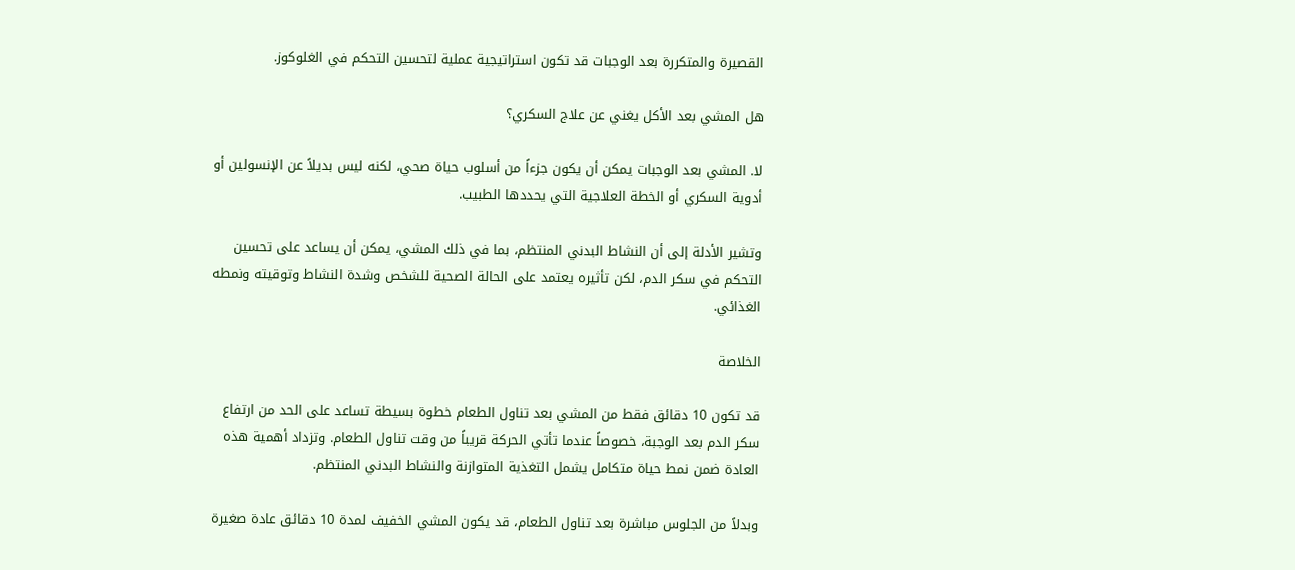القصيرة والمتكررة بعد الوجبات قد تكون استراتيجية عملية لتحسين التحكم في الغلوكوز.

هل المشي بعد الأكل يغني عن علاج السكري؟

لا. المشي بعد الوجبات يمكن أن يكون جزءاً من أسلوب حياة صحي، لكنه ليس بديلاً عن الإنسولين أو أدوية السكري أو الخطة العلاجية التي يحددها الطبيب.

وتشير الأدلة إلى أن النشاط البدني المنتظم، بما في ذلك المشي، يمكن أن يساعد على تحسين التحكم في سكر الدم، لكن تأثيره يعتمد على الحالة الصحية للشخص وشدة النشاط وتوقيته ونمطه الغذائي.

الخلاصة

قد تكون 10 دقائق فقط من المشي بعد تناول الطعام خطوة بسيطة تساعد على الحد من ارتفاع سكر الدم بعد الوجبة، خصوصاً عندما تأتي الحركة قريباً من وقت تناول الطعام. وتزداد أهمية هذه العادة ضمن نمط حياة متكامل يشمل التغذية المتوازنة والنشاط البدني المنتظم.

وبدلاً من الجلوس مباشرة بعد تناول الطعام، قد يكون المشي الخفيف لمدة 10 دقائق عادة صغيرة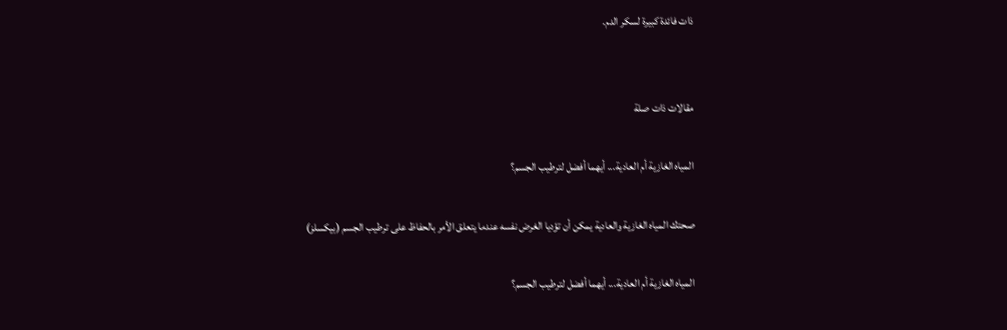ذات فائدة كبيرة لسكر الدم.


مقالات ذات صلة

المياه الغازية أم العادية... أيهما أفضل لترطيب الجسم؟

صحتك المياه الغازية والعادية يمكن أن تؤديا الغرض نفسه عندما يتعلق الأمر بالحفاظ على ترطيب الجسم (بيكسلز)

المياه الغازية أم العادية... أيهما أفضل لترطيب الجسم؟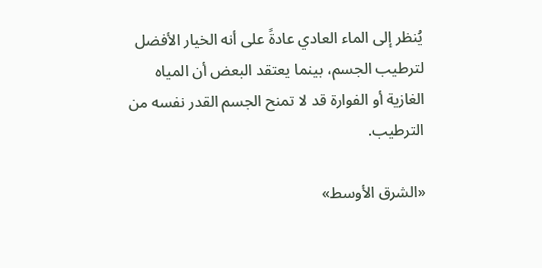يُنظر إلى الماء العادي عادةً على أنه الخيار الأفضل لترطيب الجسم، بينما يعتقد البعض أن المياه الغازية أو الفوارة قد لا تمنح الجسم القدر نفسه من الترطيب.

«الشرق الأوسط»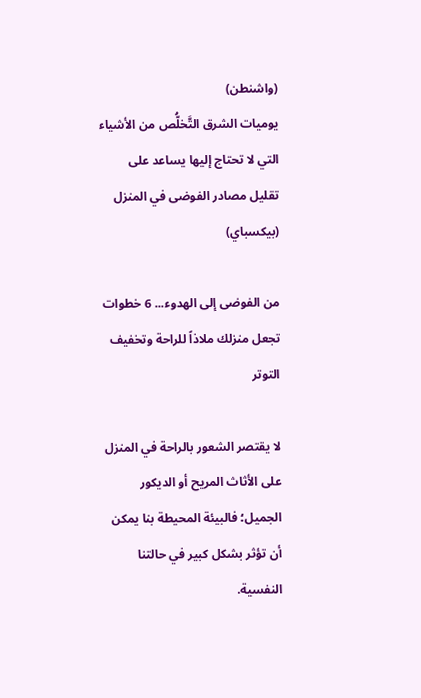(واشنطن)
يوميات الشرق التَّخلُّص من الأشياء التي لا تحتاج إليها يساعد على تقليل مصادر الفوضى في المنزل (بيكسباي)

من الفوضى إلى الهدوء... 6 خطوات تجعل منزلك ملاذاً للراحة وتخفيف التوتر

لا يقتصر الشعور بالراحة في المنزل على الأثاث المريح أو الديكور الجميل؛ فالبيئة المحيطة بنا يمكن أن تؤثر بشكل كبير في حالتنا النفسية.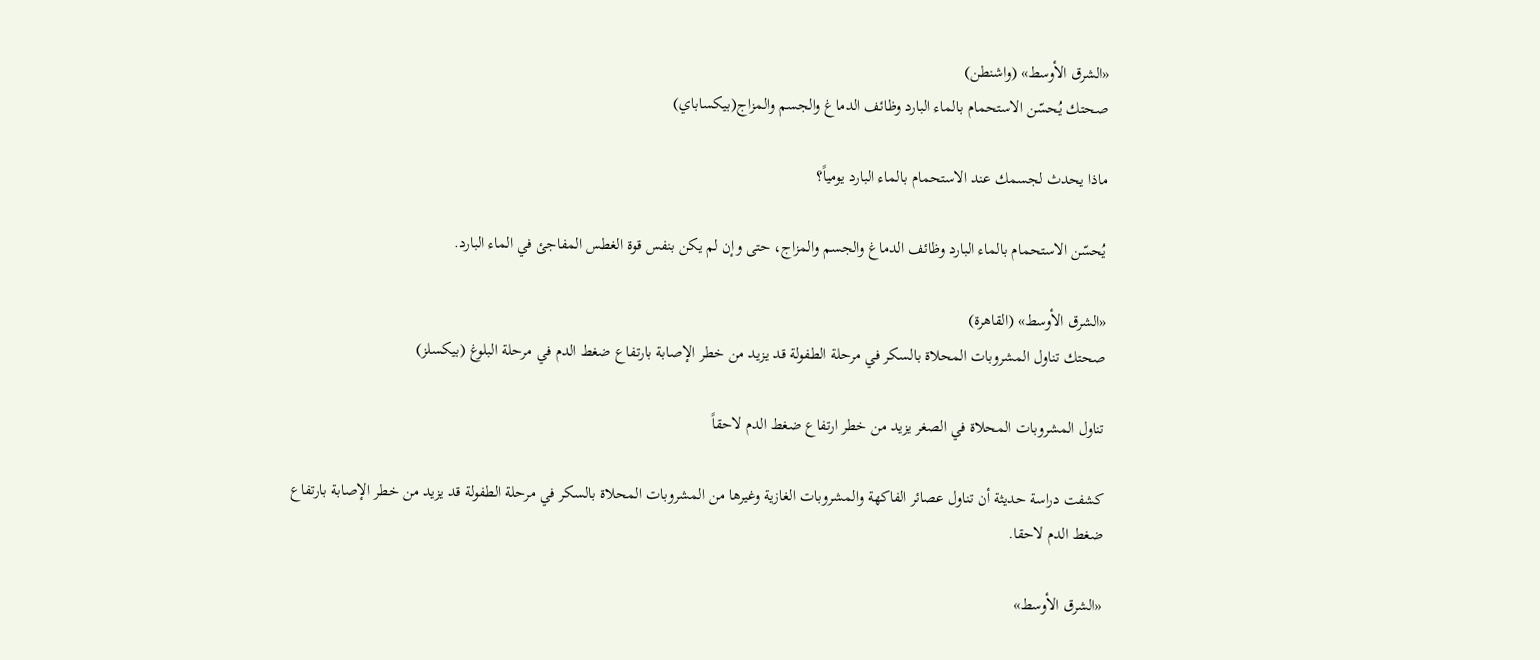«الشرق الأوسط» (واشنطن)
صحتك يُحسّن الاستحمام بالماء البارد وظائف الدماغ والجسم والمزاج(بيكساباي)

ماذا يحدث لجسمك عند الاستحمام بالماء البارد يومياً؟

يُحسّن الاستحمام بالماء البارد وظائف الدماغ والجسم والمزاج، حتى وإن لم يكن بنفس قوة الغطس المفاجئ في الماء البارد.

«الشرق الأوسط» (القاهرة)
صحتك تناول المشروبات المحلاة بالسكر في مرحلة الطفولة قد يزيد من خطر الإصابة بارتفاع ضغط الدم في مرحلة البلوغ (بيكسلز)

تناول المشروبات المحلاة في الصغر يزيد من خطر ارتفاع ضغط الدم لاحقاً

كشفت دراسة حديثة أن تناول عصائر الفاكهة والمشروبات الغازية وغيرها من المشروبات المحلاة بالسكر في مرحلة الطفولة قد يزيد من خطر الإصابة بارتفاع ضغط الدم لاحقا.

«الشرق الأوسط»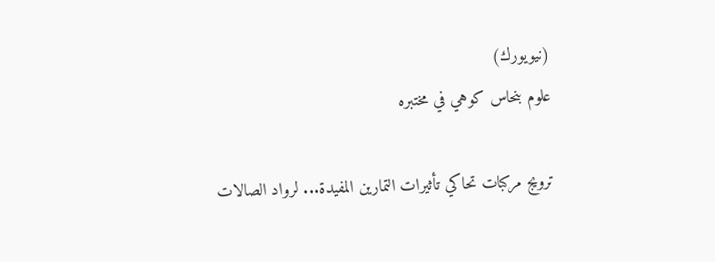(نيويورك)
علوم بنحاس كوهي في مختبره

ترويج مركبات تحاكي تأثيرات التمارين المفيدة... لرواد الصالات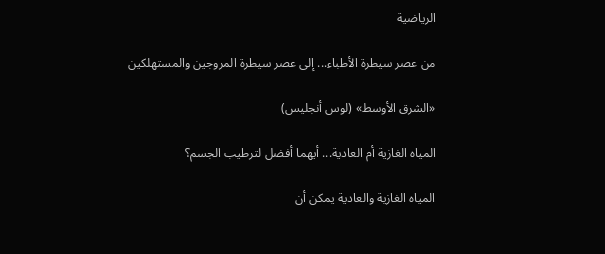الرياضية

من عصر سيطرة الأطباء... إلى عصر سيطرة المروجين والمستهلكين

«الشرق الأوسط» (لوس أنجليس)

المياه الغازية أم العادية... أيهما أفضل لترطيب الجسم؟

المياه الغازية والعادية يمكن أن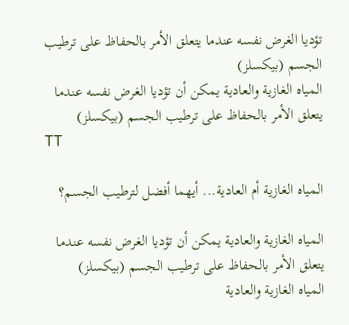تؤديا الغرض نفسه عندما يتعلق الأمر بالحفاظ على ترطيب الجسم (بيكسلز)
المياه الغازية والعادية يمكن أن تؤديا الغرض نفسه عندما يتعلق الأمر بالحفاظ على ترطيب الجسم (بيكسلز)
TT

المياه الغازية أم العادية... أيهما أفضل لترطيب الجسم؟

المياه الغازية والعادية يمكن أن تؤديا الغرض نفسه عندما يتعلق الأمر بالحفاظ على ترطيب الجسم (بيكسلز)
المياه الغازية والعادية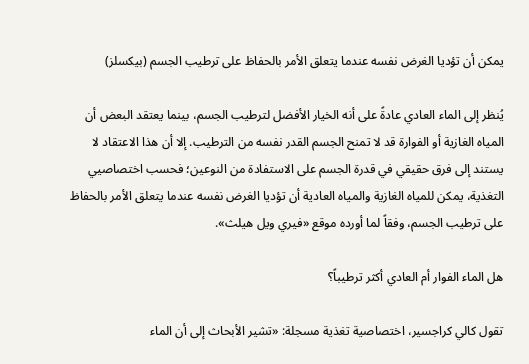يمكن أن تؤديا الغرض نفسه عندما يتعلق الأمر بالحفاظ على ترطيب الجسم (بيكسلز)

يُنظر إلى الماء العادي عادةً على أنه الخيار الأفضل لترطيب الجسم، بينما يعتقد البعض أن المياه الغازية أو الفوارة قد لا تمنح الجسم القدر نفسه من الترطيب. إلا أن هذا الاعتقاد لا يستند إلى فرق حقيقي في قدرة الجسم على الاستفادة من النوعين؛ فحسب اختصاصيي التغذية، يمكن للمياه الغازية والمياه العادية أن تؤديا الغرض نفسه عندما يتعلق الأمر بالحفاظ على ترطيب الجسم، وفقاً لما أورده موقع «فيري ويل هيلث».

هل الماء الفوار أم العادي أكثر ترطيباً؟

تقول كالي كراجسير، اختصاصية تغذية مسجلة: «تشير الأبحاث إلى أن الماء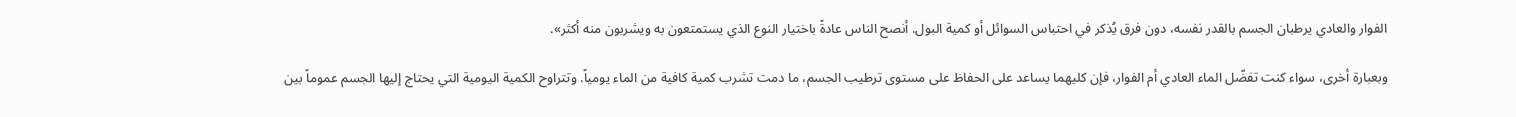الفوار والعادي يرطبان الجسم بالقدر نفسه، دون فرق يُذكر في احتباس السوائل أو كمية البول. أنصح الناس عادةً باختيار النوع الذي يستمتعون به ويشربون منه أكثر».

وبعبارة أخرى، سواء كنت تفضّل الماء العادي أم الفوار، فإن كليهما يساعد على الحفاظ على مستوى ترطيب الجسم، ما دمت تشرب كمية كافية من الماء يومياً. وتتراوح الكمية اليومية التي يحتاج إليها الجسم عموماً بين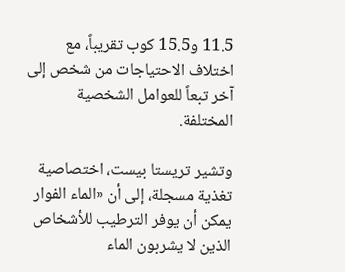11.5 و15.5 كوب تقريباً، مع اختلاف الاحتياجات من شخص إلى آخر تبعاً للعوامل الشخصية المختلفة.

وتشير تريستا بيست، اختصاصية تغذية مسجلة، إلى أن «الماء الفوار يمكن أن يوفر الترطيب للأشخاص الذين لا يشربون الماء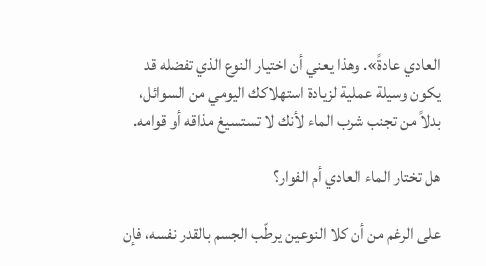العادي عادةً». وهذا يعني أن اختيار النوع الذي تفضله قد يكون وسيلة عملية لزيادة استهلاكك اليومي من السوائل، بدلاً من تجنب شرب الماء لأنك لا تستسيغ مذاقه أو قوامه.

هل تختار الماء العادي أم الفوار؟

على الرغم من أن كلا النوعين يرطّب الجسم بالقدر نفسه، فإن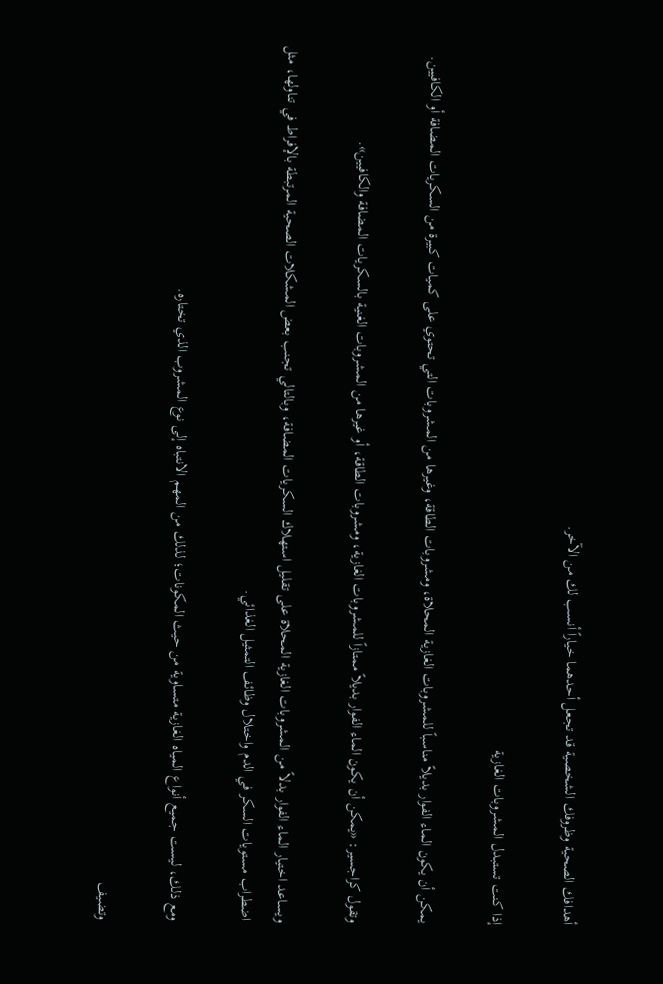أهدافك الصحية وظروفك الشخصية قد تجعل أحدهما خياراً أنسب لك من الآخر.

إذا كنت تستبدل المشروبات الغازية

يمكن أن يكون الماء الفوار بديلاً مناسباً للمشروبات الغازية المحلاة، ومشروبات الطاقة، وغيرها من المشروبات التي تحتوي على كميات كبيرة من السكريات المضافة أو الكافيين.

وتقول كراجسير: «يمكن أن يكون الماء الفوار بديلاً ممتازاً للمشروبات الغازية، ومشروبات الطاقة، أو غيرها من المشروبات الغنية بالسكريات المضافة والكافيين».

ويساعد اختيار الماء الفوار بدلاً من المشروبات الغازية المحلاة على تقليل استهلاك السكريات المضافة، وبالتالي تجنب بعض المشكلات الصحية المرتبطة بالإفراط في تناولها، مثل اضطراب مستويات السكر في الدم واختلال وظائف التمثيل الغذائي.

ومع ذلك، ليست جميع أنواع المياه الغازية متساوية من حيث المكونات؛ لذلك من المهم الانتباه إلى نوع المشروب الذي تختاره.

وتضيف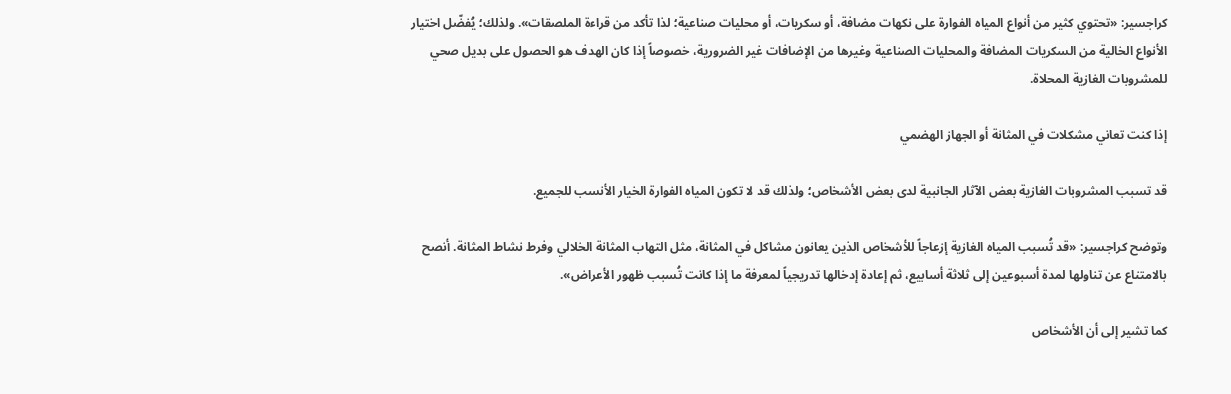كراجسير: «تحتوي كثير من أنواع المياه الفوارة على نكهات مضافة، أو سكريات، أو محليات صناعية؛ لذا تأكد من قراءة الملصقات». ولذلك؛ يُفضّل اختيار الأنواع الخالية من السكريات المضافة والمحليات الصناعية وغيرها من الإضافات غير الضرورية، خصوصاً إذا كان الهدف هو الحصول على بديل صحي للمشروبات الغازية المحلاة.

إذا كنت تعاني مشكلات في المثانة أو الجهاز الهضمي

قد تسبب المشروبات الغازية بعض الآثار الجانبية لدى بعض الأشخاص؛ ولذلك قد لا تكون المياه الفوارة الخيار الأنسب للجميع.

وتوضح كراجسير: «قد تُسبب المياه الغازية إزعاجاً للأشخاص الذين يعانون مشاكل في المثانة، مثل التهاب المثانة الخلالي وفرط نشاط المثانة. أنصح بالامتناع عن تناولها لمدة أسبوعين إلى ثلاثة أسابيع، ثم إعادة إدخالها تدريجياً لمعرفة ما إذا كانت تُسبب ظهور الأعراض».

كما تشير إلى أن الأشخاص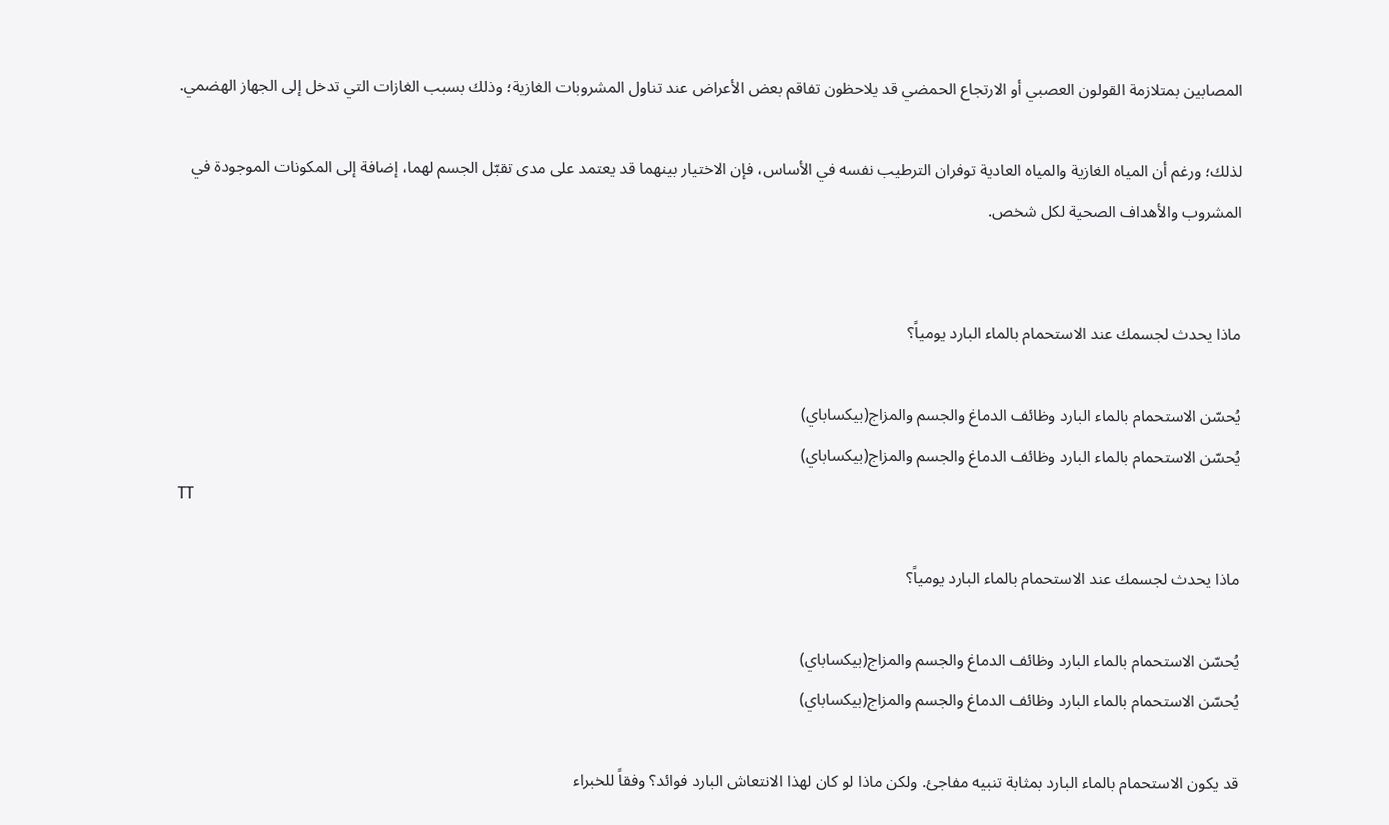المصابين بمتلازمة القولون العصبي أو الارتجاع الحمضي قد يلاحظون تفاقم بعض الأعراض عند تناول المشروبات الغازية؛ وذلك بسبب الغازات التي تدخل إلى الجهاز الهضمي.

لذلك؛ ورغم أن المياه الغازية والمياه العادية توفران الترطيب نفسه في الأساس، فإن الاختيار بينهما قد يعتمد على مدى تقبّل الجسم لهما، إضافة إلى المكونات الموجودة في المشروب والأهداف الصحية لكل شخص.


ماذا يحدث لجسمك عند الاستحمام بالماء البارد يومياً؟

يُحسّن الاستحمام بالماء البارد وظائف الدماغ والجسم والمزاج(بيكساباي)
يُحسّن الاستحمام بالماء البارد وظائف الدماغ والجسم والمزاج(بيكساباي)
TT

ماذا يحدث لجسمك عند الاستحمام بالماء البارد يومياً؟

يُحسّن الاستحمام بالماء البارد وظائف الدماغ والجسم والمزاج(بيكساباي)
يُحسّن الاستحمام بالماء البارد وظائف الدماغ والجسم والمزاج(بيكساباي)

قد يكون الاستحمام بالماء البارد بمثابة تنبيه مفاجئ. ولكن ماذا لو كان لهذا الانتعاش البارد فوائد؟ وفقاً للخبراء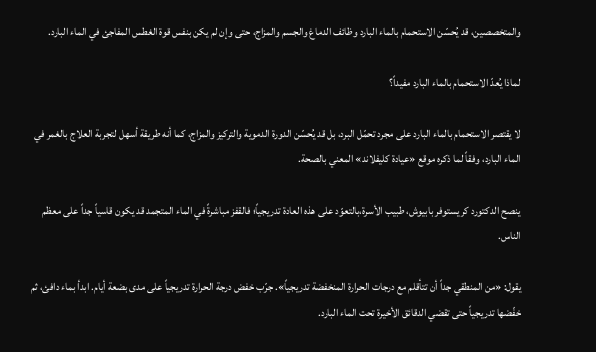والمتخصصين، قد يُحسّن الاستحمام بالماء البارد وظائف الدماغ والجسم والمزاج، حتى وإن لم يكن بنفس قوة الغطس المفاجئ في الماء البارد.

لماذا يُعدّ الاستحمام بالماء البارد مفيداً؟

لا يقتصر الاستحمام بالماء البارد على مجرد تحمّل البرد، بل قد يُحسّن الدورة الدموية والتركيز والمزاج، كما أنه طريقة أسهل لتجربة العلاج بالغمر في الماء البارد، وفقاً لما ذكره موقع «عيادة كليفلاند» المعني بالصحة.

ينصح الدكتورد كريستوفر بابيوش، طبيب الأسرة،بالتعوّد على هذه العادة تدريجياً؛ فالقفز مباشرةً في الماء المتجمد قد يكون قاسياً جداً على معظم الناس.

يقول: «من المنطقي جداً أن تتأقلم مع درجات الحرارة المنخفضة تدريجياً». جرّب خفض درجة الحرارة تدريجياً على مدى بضعة أيام. ابدأ بماء دافئ، ثم خفّضها تدريجياً حتى تقضي الدقائق الأخيرة تحت الماء البارد.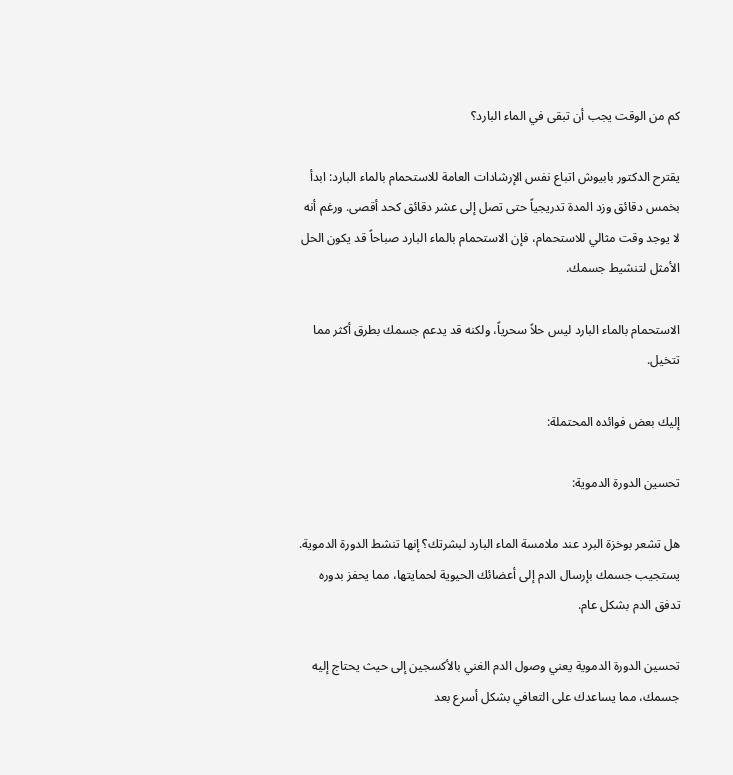كم من الوقت يجب أن تبقى في الماء البارد؟

يقترح الدكتور بابيوش اتباع نفس الإرشادات العامة للاستحمام بالماء البارد: ابدأ بخمس دقائق وزد المدة تدريجياً حتى تصل إلى عشر دقائق كحد أقصى. ورغم أنه لا يوجد وقت مثالي للاستحمام، فإن الاستحمام بالماء البارد صباحاً قد يكون الحل الأمثل لتنشيط جسمك.

الاستحمام بالماء البارد ليس حلاً سحرياً، ولكنه قد يدعم جسمك بطرق أكثر مما تتخيل.

إليك بعض فوائده المحتملة:

تحسين الدورة الدموية:

هل تشعر بوخزة البرد عند ملامسة الماء البارد لبشرتك؟ إنها تنشط الدورة الدموية. يستجيب جسمك بإرسال الدم إلى أعضائك الحيوية لحمايتها، مما يحفز بدوره تدفق الدم بشكل عام.

تحسين الدورة الدموية يعني وصول الدم الغني بالأكسجين إلى حيث يحتاج إليه جسمك، مما يساعدك على التعافي بشكل أسرع بعد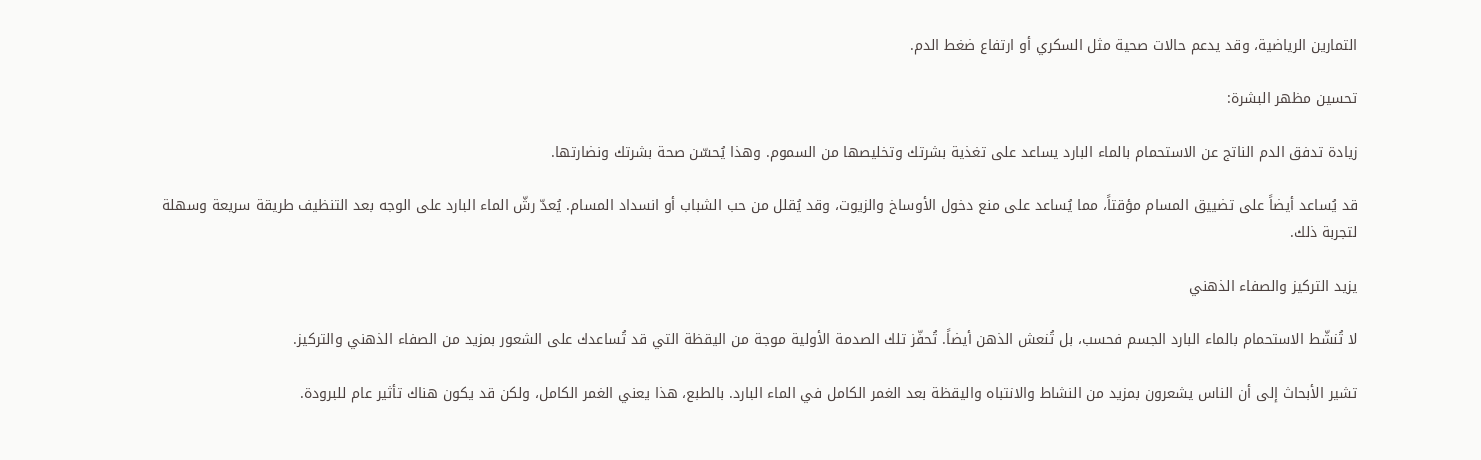التمارين الرياضية، وقد يدعم حالات صحية مثل السكري أو ارتفاع ضغط الدم.

تحسين مظهر البشرة:

زيادة تدفق الدم الناتج عن الاستحمام بالماء البارد يساعد على تغذية بشرتك وتخليصها من السموم. وهذا يُحسّن صحة بشرتك ونضارتها.

قد يُساعد أيضاً على تضييق المسام مؤقتاً، مما يُساعد على منع دخول الأوساخ والزيوت، وقد يُقلل من حب الشباب أو انسداد المسام. يُعدّ رشّ الماء البارد على الوجه بعد التنظيف طريقة سريعة وسهلة لتجربة ذلك.

يزيد التركيز والصفاء الذهني

لا تُنشّط الاستحمام بالماء البارد الجسم فحسب، بل تُنعش الذهن أيضاً. تُحفّز تلك الصدمة الأولية موجة من اليقظة التي قد تُساعدك على الشعور بمزيد من الصفاء الذهني والتركيز.

تشير الأبحاث إلى أن الناس يشعرون بمزيد من النشاط والانتباه واليقظة بعد الغمر الكامل في الماء البارد. بالطبع، هذا يعني الغمر الكامل، ولكن قد يكون هناك تأثير عام للبرودة.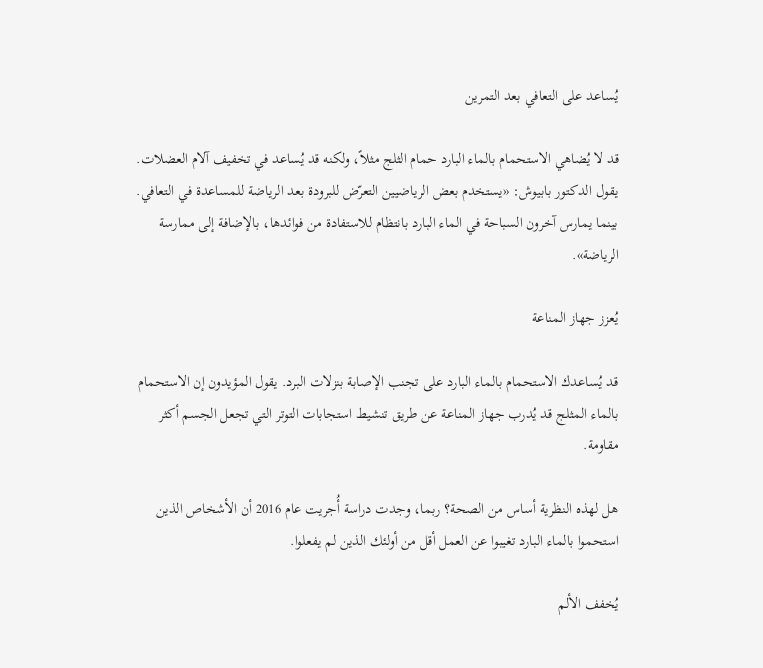يُساعد على التعافي بعد التمرين

قد لا يُضاهي الاستحمام بالماء البارد حمام الثلج مثلاً، ولكنه قد يُساعد في تخفيف آلام العضلات. يقول الدكتور بابيوش: «يستخدم بعض الرياضيين التعرّض للبرودة بعد الرياضة للمساعدة في التعافي. بينما يمارس آخرون السباحة في الماء البارد بانتظام للاستفادة من فوائدها، بالإضافة إلى ممارسة الرياضة».

يُعزز جهاز المناعة

قد يُساعدك الاستحمام بالماء البارد على تجنب الإصابة بنزلات البرد. يقول المؤيدون إن الاستحمام بالماء المثلج قد يُدرب جهاز المناعة عن طريق تنشيط استجابات التوتر التي تجعل الجسم أكثر مقاومة.

هل لهذه النظرية أساس من الصحة؟ ربما، وجدت دراسة أُجريت عام 2016 أن الأشخاص الذين استحموا بالماء البارد تغيبوا عن العمل أقل من أولئك الذين لم يفعلوا.

يُخفف الألم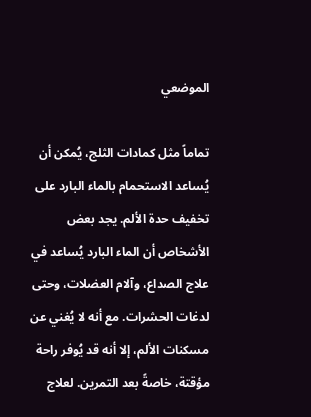الموضعي

تماماً مثل كمادات الثلج، يُمكن أن يُساعد الاستحمام بالماء البارد على تخفيف حدة الألم. يجد بعض الأشخاص أن الماء البارد يُساعد في علاج الصداع، وآلام العضلات، وحتى لدغات الحشرات. مع أنه لا يُغني عن مسكنات الألم، إلا أنه قد يُوفر راحة مؤقتة، خاصةً بعد التمرين. لعلاج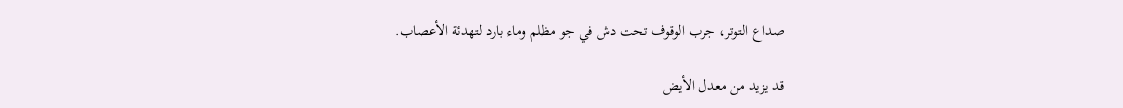صداع التوتر، جرب الوقوف تحت دش في جو مظلم وماء بارد لتهدئة الأعصاب.

قد يزيد من معدل الأيض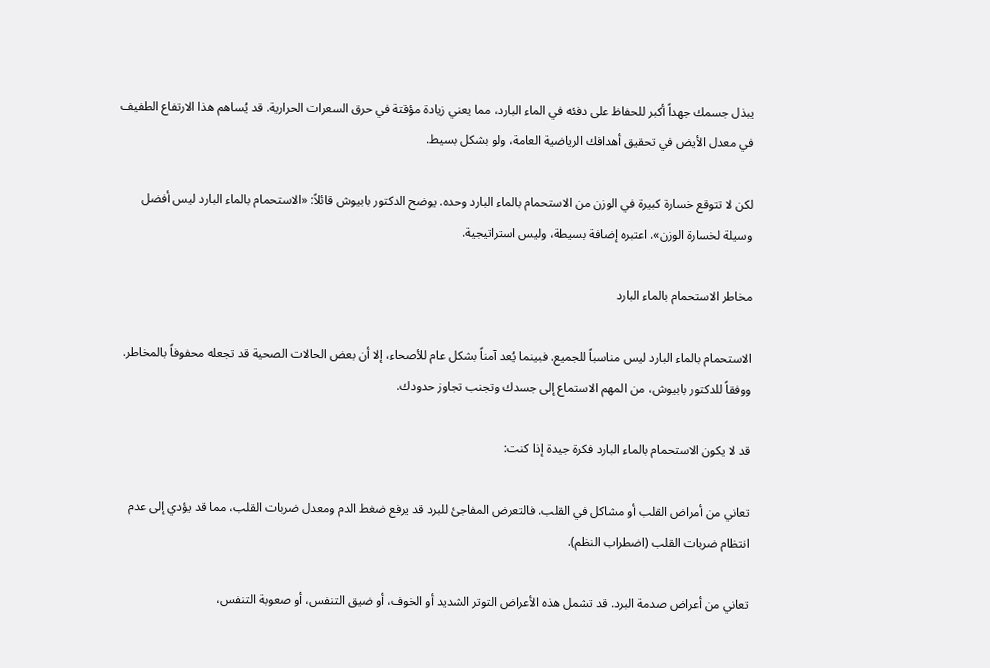يبذل جسمك جهداً أكبر للحفاظ على دفئه في الماء البارد، مما يعني زيادة مؤقتة في حرق السعرات الحرارية. قد يُساهم هذا الارتفاع الطفيف في معدل الأيض في تحقيق أهدافك الرياضية العامة، ولو بشكل بسيط.

لكن لا تتوقع خسارة كبيرة في الوزن من الاستحمام بالماء البارد وحده. يوضح الدكتور بابيوش قائلاً: «الاستحمام بالماء البارد ليس أفضل وسيلة لخسارة الوزن». اعتبره إضافة بسيطة، وليس استراتيجية.

مخاطر الاستحمام بالماء البارد

الاستحمام بالماء البارد ليس مناسباً للجميع. فبينما يُعد آمناً بشكل عام للأصحاء، إلا أن بعض الحالات الصحية قد تجعله محفوفاً بالمخاطر. ووفقاً للدكتور بابيوش، من المهم الاستماع إلى جسدك وتجنب تجاوز حدودك.

قد لا يكون الاستحمام بالماء البارد فكرة جيدة إذا كنت:

تعاني من أمراض القلب أو مشاكل في القلب. فالتعرض المفاجئ للبرد قد يرفع ضغط الدم ومعدل ضربات القلب، مما قد يؤدي إلى عدم انتظام ضربات القلب (اضطراب النظم).

تعاني من أعراض صدمة البرد. قد تشمل هذه الأعراض التوتر الشديد أو الخوف، أو ضيق التنفس، أو صعوبة التنفس،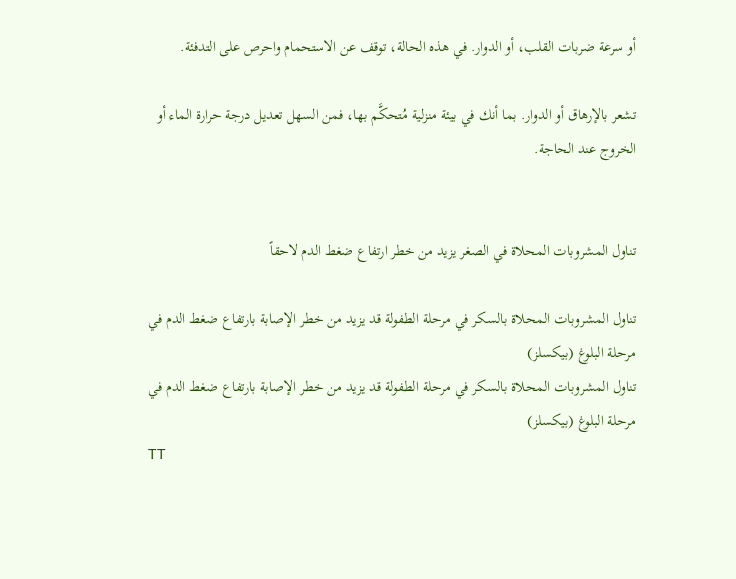أو سرعة ضربات القلب، أو الدوار. في هذه الحالة، توقف عن الاستحمام واحرص على التدفئة.

تشعر بالإرهاق أو الدوار. بما أنك في بيئة منزلية مُتحكَّم بها، فمن السهل تعديل درجة حرارة الماء أو الخروج عند الحاجة.


تناول المشروبات المحلاة في الصغر يزيد من خطر ارتفاع ضغط الدم لاحقاً

تناول المشروبات المحلاة بالسكر في مرحلة الطفولة قد يزيد من خطر الإصابة بارتفاع ضغط الدم في مرحلة البلوغ (بيكسلز)
تناول المشروبات المحلاة بالسكر في مرحلة الطفولة قد يزيد من خطر الإصابة بارتفاع ضغط الدم في مرحلة البلوغ (بيكسلز)
TT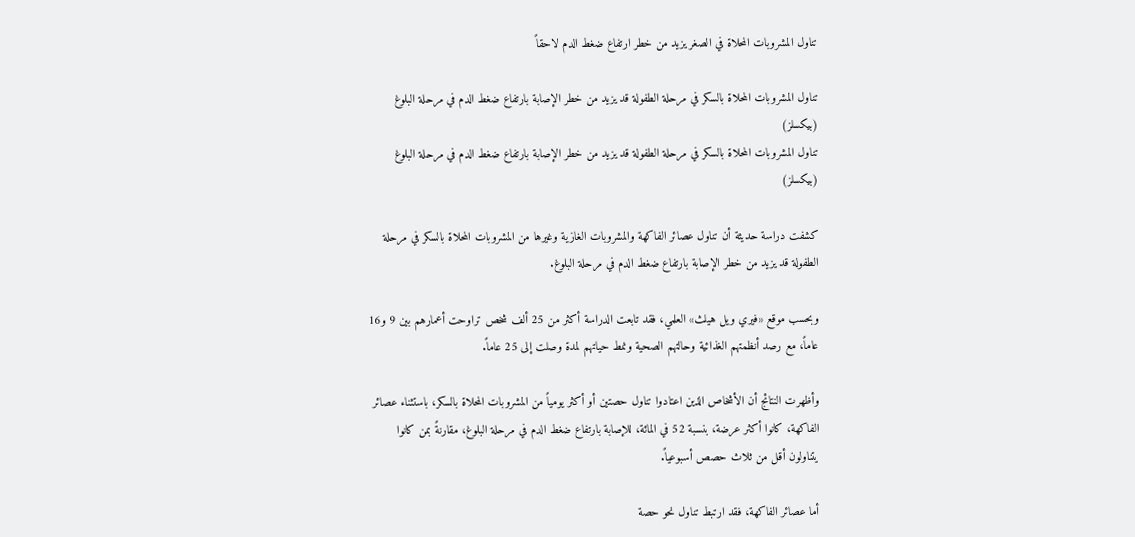تناول المشروبات المحلاة في الصغر يزيد من خطر ارتفاع ضغط الدم لاحقاً

تناول المشروبات المحلاة بالسكر في مرحلة الطفولة قد يزيد من خطر الإصابة بارتفاع ضغط الدم في مرحلة البلوغ (بيكسلز)
تناول المشروبات المحلاة بالسكر في مرحلة الطفولة قد يزيد من خطر الإصابة بارتفاع ضغط الدم في مرحلة البلوغ (بيكسلز)

كشفت دراسة حديثة أن تناول عصائر الفاكهة والمشروبات الغازية وغيرها من المشروبات المحلاة بالسكر في مرحلة الطفولة قد يزيد من خطر الإصابة بارتفاع ضغط الدم في مرحلة البلوغ.

وبحسب موقع «فيري ويل هيلث» العلمي، فقد تابعت الدراسة أكثر من 25 ألف شخص تراوحت أعمارهم بين 9 و16 عاماً، مع رصد أنظمتهم الغذائية وحالتهم الصحية ونمط حياتهم لمدة وصلت إلى 25 عاماً.

وأظهرت النتائج أن الأشخاص الذين اعتادوا تناول حصتين أو أكثر يومياً من المشروبات المحلاة بالسكر، باستثناء عصائر الفاكهة، كانوا أكثر عرضة، بنسبة 52 في المائة، للإصابة بارتفاع ضغط الدم في مرحلة البلوغ، مقارنةً بمن كانوا يتناولون أقل من ثلاث حصص أسبوعياً.

أما عصائر الفاكهة، فقد ارتبط تناول نحو حصة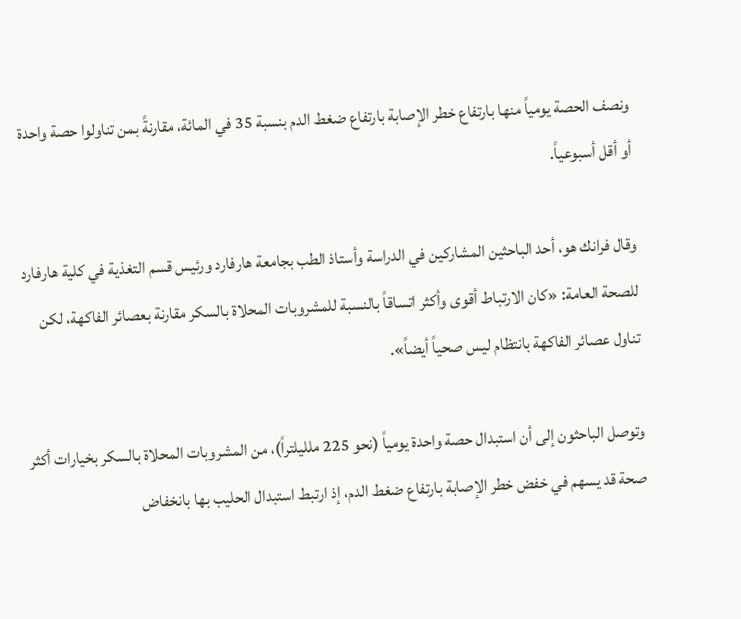ونصف الحصة يومياً منها بارتفاع خطر الإصابة بارتفاع ضغط الدم بنسبة 35 في المائة، مقارنةً بمن تناولوا حصة واحدة أو أقل أسبوعياً.

وقال فرانك هو، أحد الباحثين المشاركين في الدراسة وأستاذ الطب بجامعة هارفارد ورئيس قسم التغذية في كلية هارفارد للصحة العامة: «كان الارتباط أقوى وأكثر اتساقاً بالنسبة للمشروبات المحلاة بالسكر مقارنة بعصائر الفاكهة، لكن تناول عصائر الفاكهة بانتظام ليس صحياً أيضاً».

وتوصل الباحثون إلى أن استبدال حصة واحدة يومياً (نحو 225 ملليلتراً)، من المشروبات المحلاة بالسكر بخيارات أكثر صحة قد يسهم في خفض خطر الإصابة بارتفاع ضغط الدم، إذ ارتبط استبدال الحليب بها بانخفاض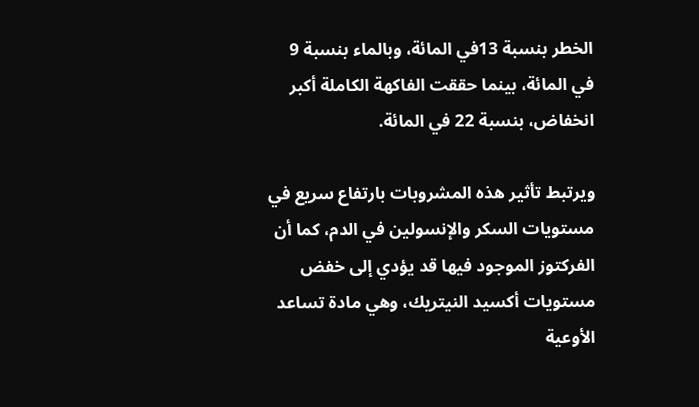الخطر بنسبة 13في المائة، وبالماء بنسبة 9 في المائة، بينما حققت الفاكهة الكاملة أكبر انخفاض، بنسبة 22 في المائة.

ويرتبط تأثير هذه المشروبات بارتفاع سريع في مستويات السكر والإنسولين في الدم، كما أن الفركتوز الموجود فيها قد يؤدي إلى خفض مستويات أكسيد النيتريك، وهي مادة تساعد الأوعية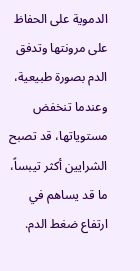الدموية على الحفاظ على مرونتها وتدفق الدم بصورة طبيعية، وعندما تنخفض مستوياتها، قد تصبح الشرايين أكثر تيبساً، ما قد يساهم في ارتفاع ضغط الدم.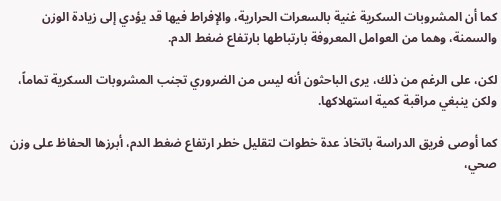كما أن المشروبات السكرية غنية بالسعرات الحرارية، والإفراط فيها قد يؤدي إلى زيادة الوزن والسمنة، وهما من العوامل المعروفة بارتباطها بارتفاع ضغط الدم.

لكن، على الرغم من ذلك، يرى الباحثون أنه ليس من الضروري تجنب المشروبات السكرية تماماً، ولكن ينبغي مراقبة كمية استهلاكها.

كما أوصى فريق الدراسة باتخاذ عدة خطوات لتقليل خطر ارتفاع ضغط الدم، أبرزها الحفاظ على وزن صحي،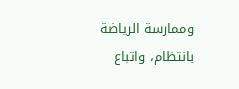وممارسة الرياضة بانتظام، واتباع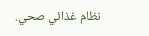نظام غذائي صحي.